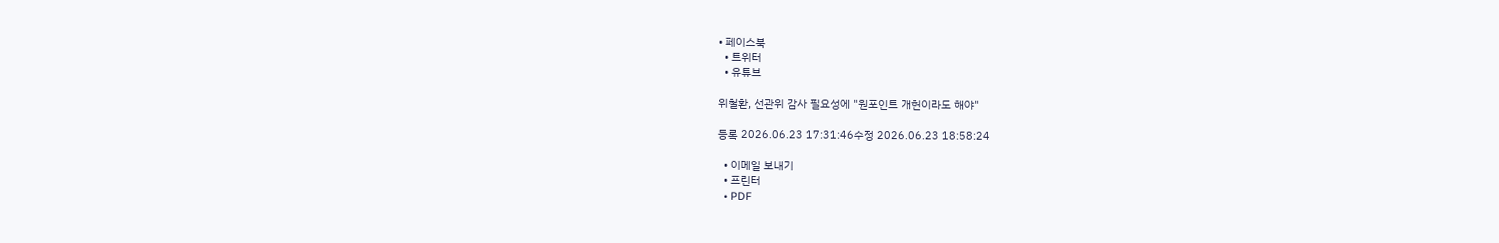• 페이스북
  • 트위터
  • 유튜브

위철환, 선관위 감사 필요성에 "원포인트 개헌이라도 해야"

등록 2026.06.23 17:31:46수정 2026.06.23 18:58:24

  • 이메일 보내기
  • 프린터
  • PDF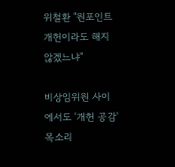위철환 "원포인트 개헌이라도 해지 않겠느냐"

비상임위원 사이에서도 '개헌 공감' 목소리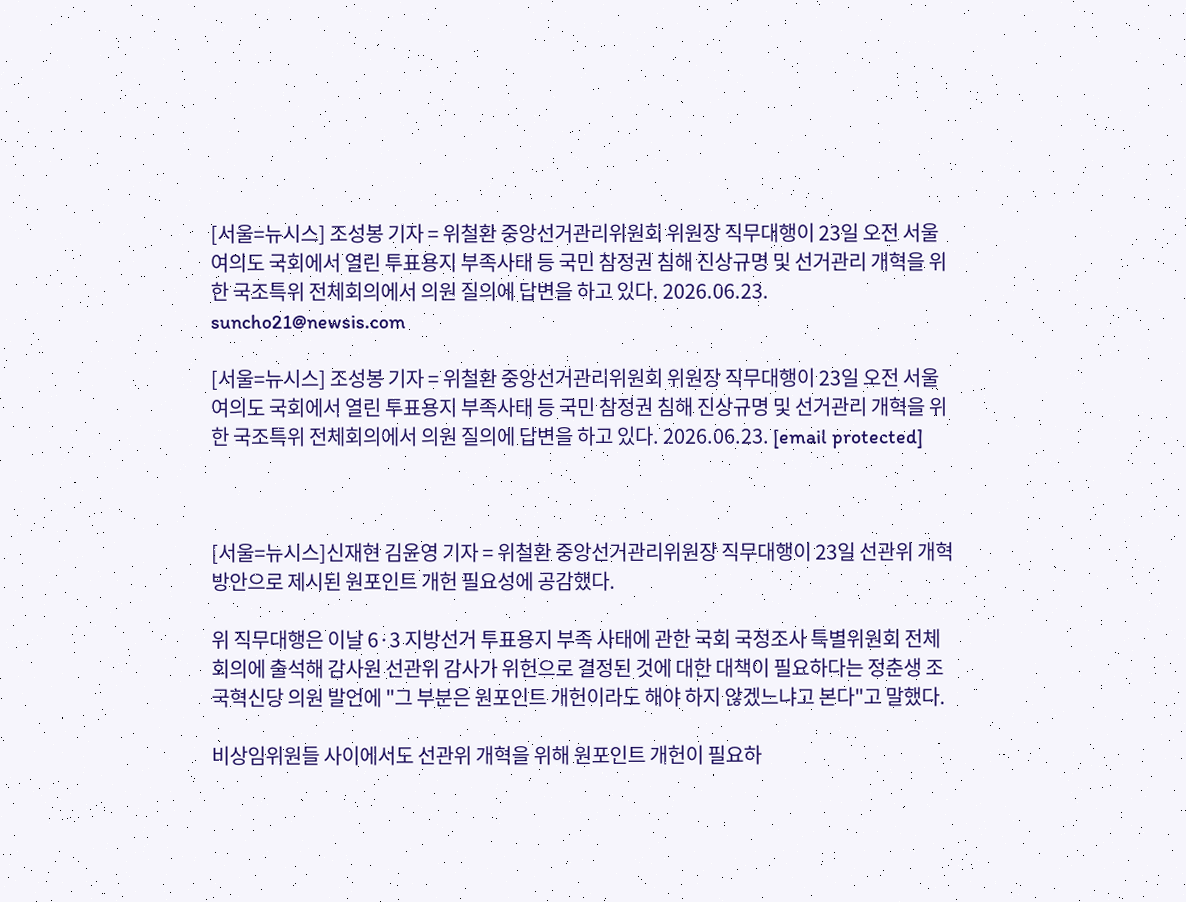[서울=뉴시스] 조성봉 기자 = 위철환 중앙선거관리위원회 위원장 직무대행이 23일 오전 서울 여의도 국회에서 열린 투표용지 부족사태 등 국민 참정권 침해 진상규명 및 선거관리 개혁을 위한 국조특위 전체회의에서 의원 질의에 답변을 하고 있다. 2026.06.23. suncho21@newsis.com

[서울=뉴시스] 조성봉 기자 = 위철환 중앙선거관리위원회 위원장 직무대행이 23일 오전 서울 여의도 국회에서 열린 투표용지 부족사태 등 국민 참정권 침해 진상규명 및 선거관리 개혁을 위한 국조특위 전체회의에서 의원 질의에 답변을 하고 있다. 2026.06.23. [email protected]



[서울=뉴시스]신재현 김윤영 기자 = 위철환 중앙선거관리위원장 직무대행이 23일 선관위 개혁 방안으로 제시된 원포인트 개헌 필요성에 공감했다.

위 직무대행은 이날 6·3 지방선거 투표용지 부족 사태에 관한 국회 국정조사 특별위원회 전체회의에 출석해 감사원 선관위 감사가 위헌으로 결정된 것에 대한 대책이 필요하다는 정춘생 조국혁신당 의원 발언에 "그 부분은 원포인트 개헌이라도 해야 하지 않겠느냐고 본다"고 말했다.

비상임위원들 사이에서도 선관위 개혁을 위해 원포인트 개헌이 필요하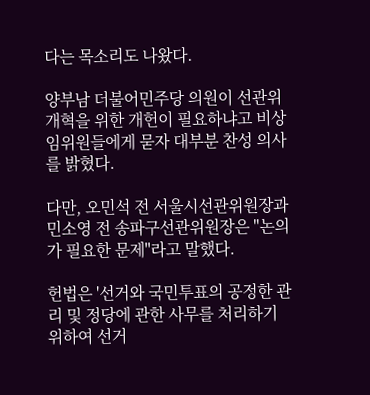다는 목소리도 나왔다.

양부남 더불어민주당 의원이 선관위 개혁을 위한 개헌이 필요하냐고 비상임위원들에게 묻자 대부분 찬성 의사를 밝혔다.

다만, 오민석 전 서울시선관위원장과 민소영 전 송파구선관위원장은 "논의가 필요한 문제"라고 말했다.

헌법은 '선거와 국민투표의 공정한 관리 및 정당에 관한 사무를 처리하기 위하여 선거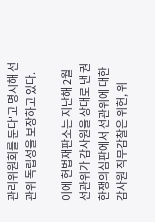관리위원회를 둔다'고 명시해 선관위 독립성을 보장하고 있다.

이에 헌법재판소는 지난해 2월 선관위가 감사원을 상대로 낸 권한쟁의심판에서 선관위에 대한 감사원 직무감찰은 위헌, 위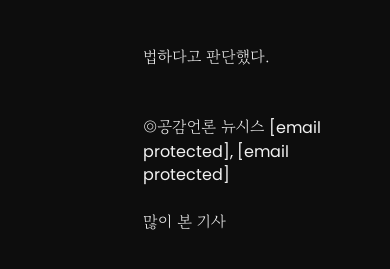법하다고 판단했다.


◎공감언론 뉴시스 [email protected], [email protected]

많이 본 기사